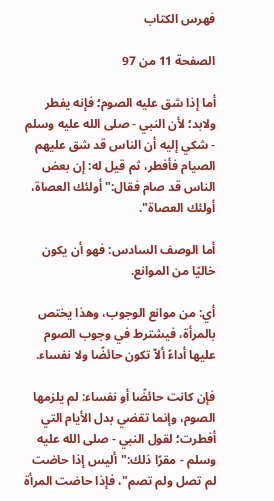فهرس الكتاب

الصفحة 11 من 97

أما إذا شق عليه الصوم؛ فإنه يفطر ولابد؛ لأن النبي - صلى الله عليه وسلم - شكي إليه أن الناس قد شق عليهم الصيام فأفطر، ثم قيل له: إن بعض الناس قد صام فقال:"أولئك العصاة، أولئك العصاة".

أما الوصف السادس: فهو أن يكون خاليًا من الموانع.

أي: من موانع الوجوب، وهذا يختص بالمرأة، فيشترط في وجوب الصوم عليها أداءً ألاّ تكون حائضًا ولا نفساء.

فإن كانت حائضًا أو نفساء: لم يلزمها الصوم، وإنما تقضي بدل الأيام التي أفطرت؛ لقول النبي - صلى الله عليه وسلم - مقرًا ذلك:"أليس إذا حاضت لم تصل ولم تصم"، فإذا حاضت المرأة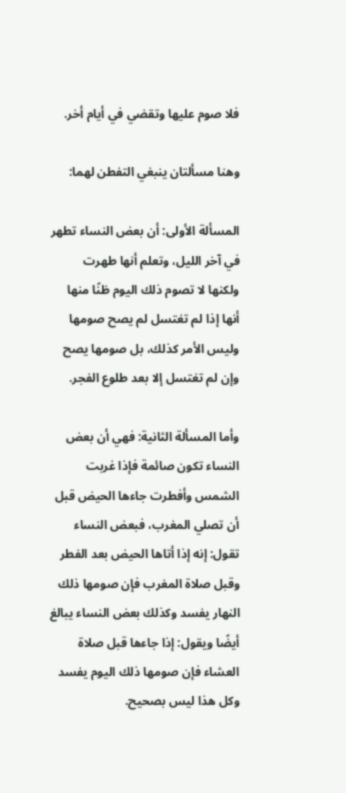فلا صوم عليها وتقضي في أيام أخر.

وهنا مسألتان ينبغي التفطن لهما:

المسألة الأولى: أن بعض النساء تطهر في آخر الليل، وتعلم أنها طهرت ولكنها لا تصوم ذلك اليوم ظنًا منها أنها إذا لم تغتسل لم يصح صومها وليس الأمر كذلك، بل صومها يصح وإن لم تغتسل إلا بعد طلوع الفجر.

وأما المسألة الثانية: فهي أن بعض النساء تكون صائمة فإذا غربت الشمس وأفطرت جاءها الحيض قبل أن تصلي المغرب، فبعض النساء تقول: إنه إذا أتاها الحيض بعد الفطر وقبل صلاة المغرب فإن صومها ذلك النهار يفسد وكذلك بعض النساء يبالغ أيضًا ويقول: إذا جاءها قبل صلاة العشاء فإن صومها ذلك اليوم يفسد وكل هذا ليس بصحيح.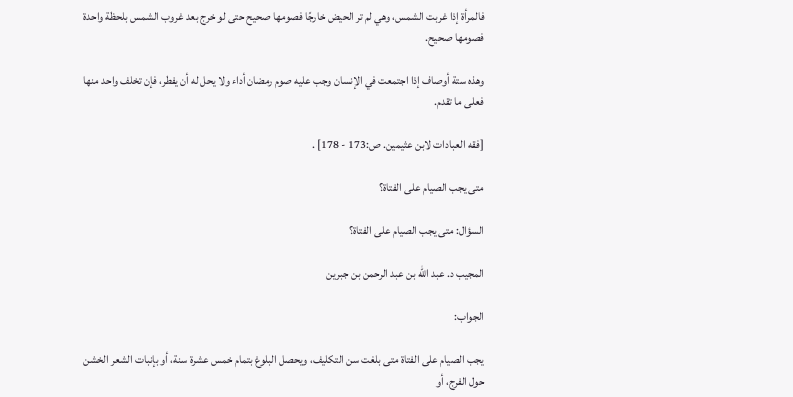فالمرأة إذا غربت الشمس، وهي لم تر الحيض خارجًا فصومها صحيح حتى لو خرج بعد غروب الشمس بلحظة واحدة فصومها صحيح.

وهذه ستة أوصاف إذا اجتمعت في الإنسان وجب عليه صوم رمضان أداء ولا يحل له أن يفطر، فإن تخلف واحد منها فعلى ما تقدم.

[فقه العبادات لابن عثيمين. ص:173 - 178] .

متى يجب الصيام على الفتاة؟

السؤال: متى يجب الصيام على الفتاة؟

المجيب د. عبد الله بن عبد الرحمن بن جبرين

الجواب:

يجب الصيام على الفتاة متى بلغت سن التكليف، ويحصل البلوغ بتمام خمس عشرة سنة، أو بإنبات الشعر الخشن حول الفرج، أو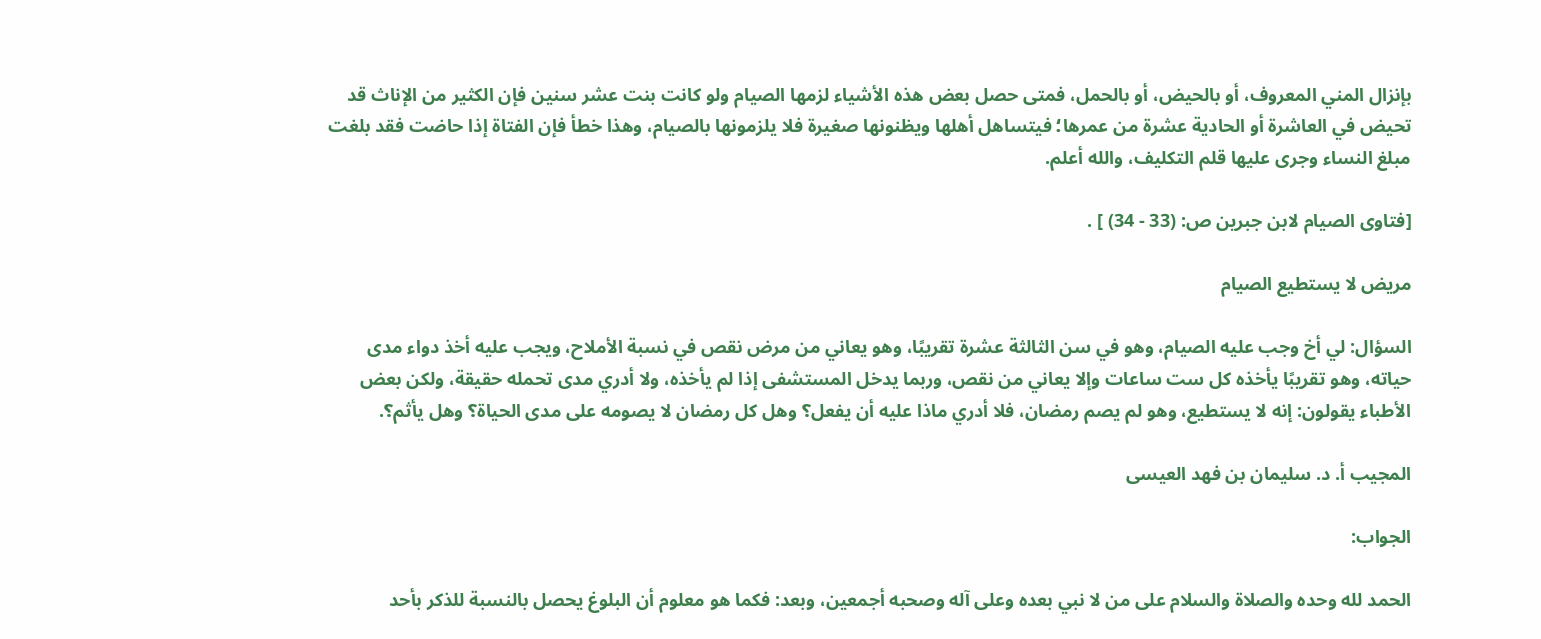بإنزال المني المعروف، أو بالحيض، أو بالحمل، فمتى حصل بعض هذه الأشياء لزمها الصيام ولو كانت بنت عشر سنين فإن الكثير من الإناث قد تحيض في العاشرة أو الحادية عشرة من عمرها؛ فيتساهل أهلها ويظنونها صغيرة فلا يلزمونها بالصيام، وهذا خطأ فإن الفتاة إذا حاضت فقد بلغت مبلغ النساء وجرى عليها قلم التكليف، والله أعلم.

[فتاوى الصيام لابن جبرين ص: (33 - 34) ] .

مريض لا يستطيع الصيام

السؤال: لي أخ وجب عليه الصيام، وهو في سن الثالثة عشرة تقريبًا، وهو يعاني من مرض نقص في نسبة الأملاح، ويجب عليه أخذ دواء مدى حياته، وهو تقريبًا يأخذه كل ست ساعات وإلا يعاني من نقص، وربما يدخل المستشفى إذا لم يأخذه، ولا أدري مدى تحمله حقيقة، ولكن بعض الأطباء يقولون: إنه لا يستطيع، وهو لم يصم رمضان، فلا أدري ماذا عليه أن يفعل؟ وهل كل رمضان لا يصومه على مدى الحياة؟ وهل يأثم؟.

المجيب أ. د. سليمان بن فهد العيسى

الجواب:

الحمد لله وحده والصلاة والسلام على من لا نبي بعده وعلى آله وصحبه أجمعين، وبعد: فكما هو معلوم أن البلوغ يحصل بالنسبة للذكر بأحد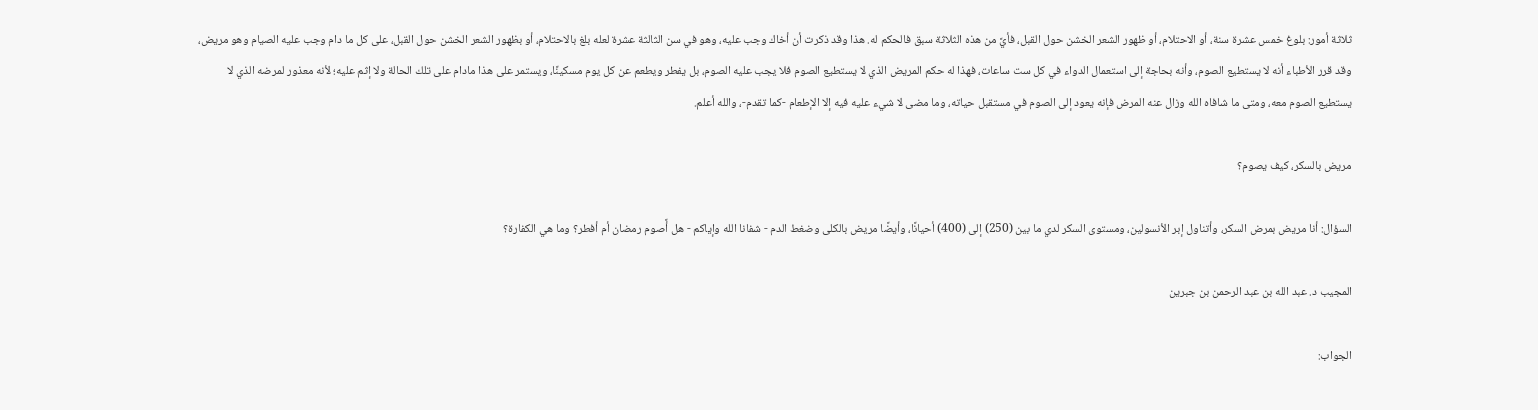ثلاثة أمور: بلوغ خمس عشرة سنة، أو الاحتلام، أو ظهور الشعر الخشن حول القبل، فأيَّ من هذه الثلاثة سبق فالحكم له. هذا وقد ذكرت أن أخاك وجب عليه، وهو في سن الثالثة عشرة لعله بلغ بالاحتلام، أو بظهور الشعر الخشن حول القبل، على كل ما دام وجب عليه الصيام وهو مريض، وقد قرر الأطباء أنه لا يستطيع الصوم، وأنه بحاجة إلى استعمال الدواء في كل ست ساعات، فهذا له حكم المريض الذي لا يستطيع الصوم فلا يجب عليه الصوم، بل يفطر ويطعم عن كل يوم مسكينًا، ويستمر على هذا مادام على تلك الحالة ولا إثم عليه؛ لأنه معذور لمرضه الذي لا يستطيع الصوم معه، ومتى ما شافاه الله وزال عنه المرض فإنه يعود إلى الصوم في مستقبل حياته، وما مضى لا شيء عليه فيه إلا الإطعام -كما تقدم-، والله أعلم.

مريض بالسكر، كيف يصوم؟

السؤال: أنا مريض بمرض السكر، وأتناول إبر الأنسولين، ومستوى السكر لدي ما بين (250) إلى (400) أحيانًا، وأيضًا مريض بالكلى وضغط الدم - شفانا الله وإياكم - هل أًصوم رمضان أم أفطر؟ وما هي الكفارة؟

المجيب د. عبد الله بن عبد الرحمن بن جبرين

الجواب: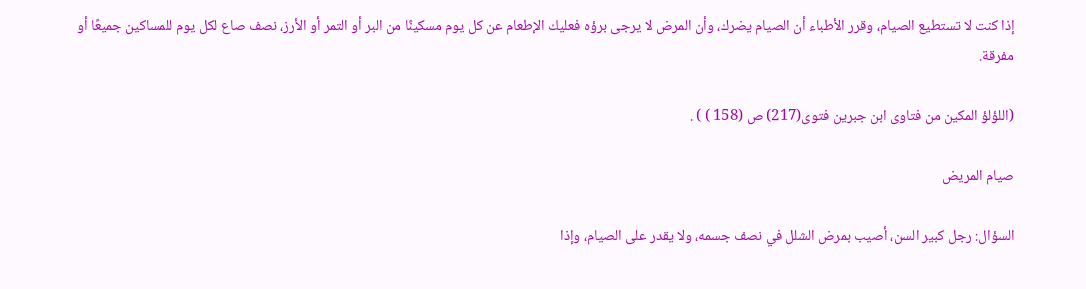إذا كنت لا تستطيع الصيام، وقرر الأطباء أن الصيام يضرك، وأن المرض لا يرجى برؤه فعليك الإطعام عن كل يوم مسكينًا من البر أو التمر أو الأرز، نصف صاع لكل يوم للمساكين جميعًا أو مفرقة.

(اللؤلؤ المكين من فتاوى ابن جبرين فتوى(217) ص (158 ) ) .

صيام المريض

السؤال: رجل كبير السن، أصيب بمرض الشلل في نصف جسمه، ولا يقدر على الصيام، وإذا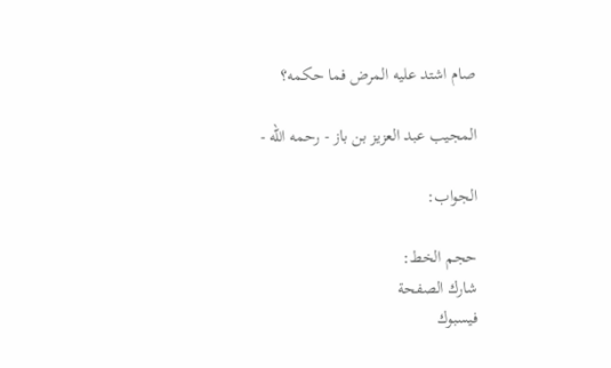صام اشتد عليه المرض فما حكمه؟

المجيب عبد العزيز بن باز - رحمه الله -

الجواب:

حجم الخط:
شارك الصفحة
فيسبوك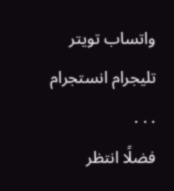واتساب تويتر تليجرام انستجرام
. . .
فضلًا انتظر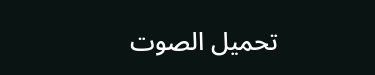تحميل الصوت